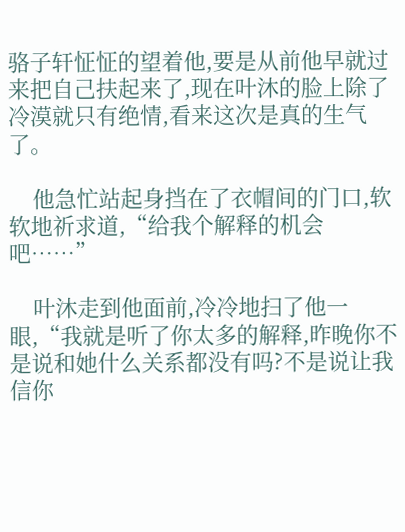骆子轩怔怔的望着他,要是从前他早就过来把自己扶起来了,现在叶沐的脸上除了冷漠就只有绝情,看来这次是真的生气了。

    他急忙站起身挡在了衣帽间的门口,软软地祈求道,“给我个解释的机会吧……”

    叶沐走到他面前,冷冷地扫了他一眼,“我就是听了你太多的解释,昨晚你不是说和她什么关系都没有吗?不是说让我信你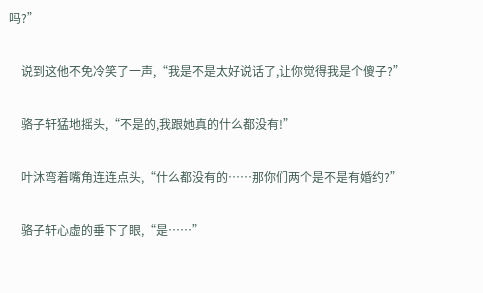吗?”

    说到这他不免冷笑了一声,“我是不是太好说话了,让你觉得我是个傻子?”

    骆子轩猛地摇头,“不是的,我跟她真的什么都没有!”

    叶沐弯着嘴角连连点头,“什么都没有的……那你们两个是不是有婚约?”

    骆子轩心虚的垂下了眼,“是……”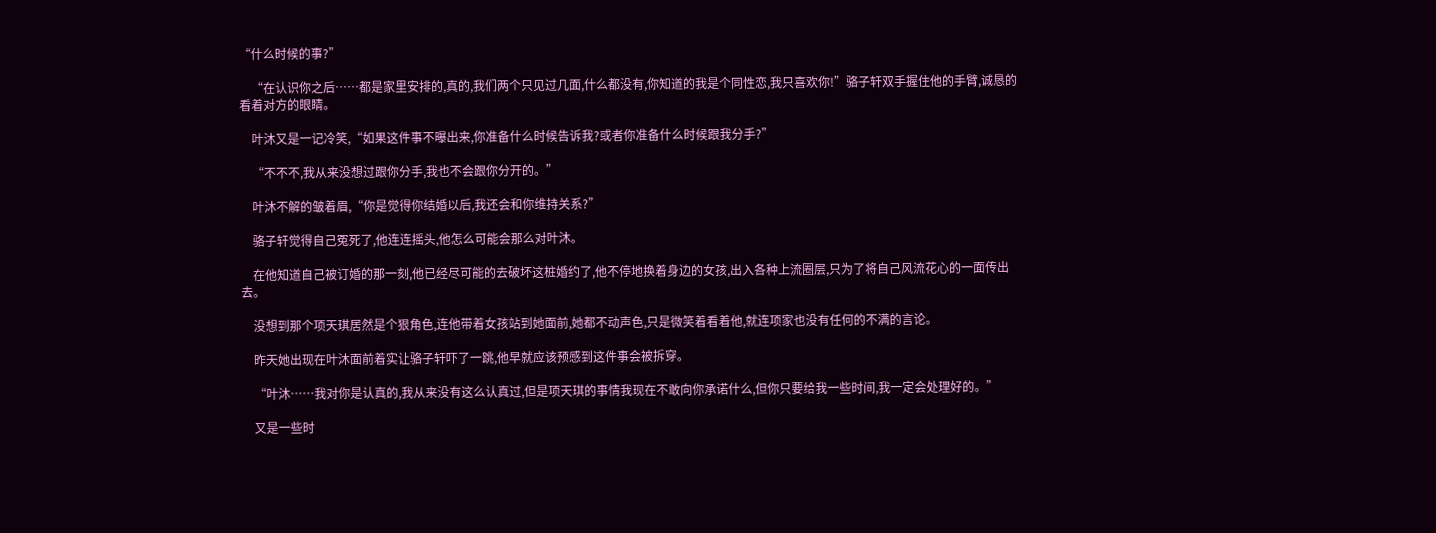“什么时候的事?”

    “在认识你之后……都是家里安排的,真的,我们两个只见过几面,什么都没有,你知道的我是个同性恋,我只喜欢你!”骆子轩双手握住他的手臂,诚恳的看着对方的眼睛。

    叶沐又是一记冷笑,“如果这件事不曝出来,你准备什么时候告诉我?或者你准备什么时候跟我分手?”

    “不不不,我从来没想过跟你分手,我也不会跟你分开的。”

    叶沐不解的皱着眉,“你是觉得你结婚以后,我还会和你维持关系?”

    骆子轩觉得自己冤死了,他连连摇头,他怎么可能会那么对叶沐。

    在他知道自己被订婚的那一刻,他已经尽可能的去破坏这桩婚约了,他不停地换着身边的女孩,出入各种上流圈层,只为了将自己风流花心的一面传出去。

    没想到那个项天琪居然是个狠角色,连他带着女孩站到她面前,她都不动声色,只是微笑着看着他,就连项家也没有任何的不满的言论。

    昨天她出现在叶沐面前着实让骆子轩吓了一跳,他早就应该预感到这件事会被拆穿。

    “叶沐……我对你是认真的,我从来没有这么认真过,但是项天琪的事情我现在不敢向你承诺什么,但你只要给我一些时间,我一定会处理好的。”

    又是一些时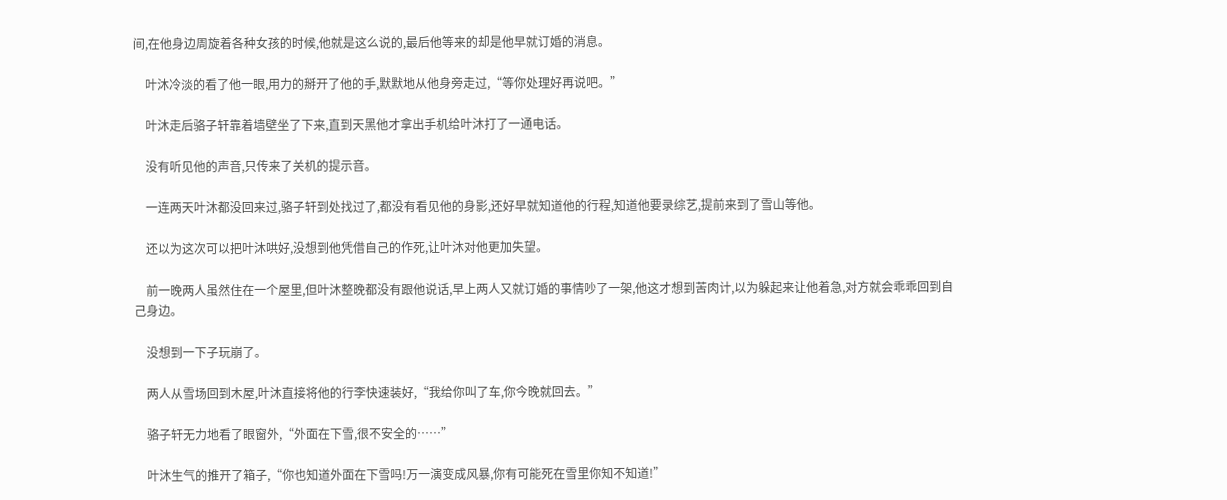间,在他身边周旋着各种女孩的时候,他就是这么说的,最后他等来的却是他早就订婚的消息。

    叶沐冷淡的看了他一眼,用力的掰开了他的手,默默地从他身旁走过,“等你处理好再说吧。”

    叶沐走后骆子轩靠着墙壁坐了下来,直到天黑他才拿出手机给叶沐打了一通电话。

    没有听见他的声音,只传来了关机的提示音。

    一连两天叶沐都没回来过,骆子轩到处找过了,都没有看见他的身影,还好早就知道他的行程,知道他要录综艺,提前来到了雪山等他。

    还以为这次可以把叶沐哄好,没想到他凭借自己的作死,让叶沐对他更加失望。

    前一晚两人虽然住在一个屋里,但叶沐整晚都没有跟他说话,早上两人又就订婚的事情吵了一架,他这才想到苦肉计,以为躲起来让他着急,对方就会乖乖回到自己身边。

    没想到一下子玩崩了。

    两人从雪场回到木屋,叶沐直接将他的行李快速装好,“我给你叫了车,你今晚就回去。”

    骆子轩无力地看了眼窗外,“外面在下雪,很不安全的……”

    叶沐生气的推开了箱子,“你也知道外面在下雪吗!万一演变成风暴,你有可能死在雪里你知不知道!”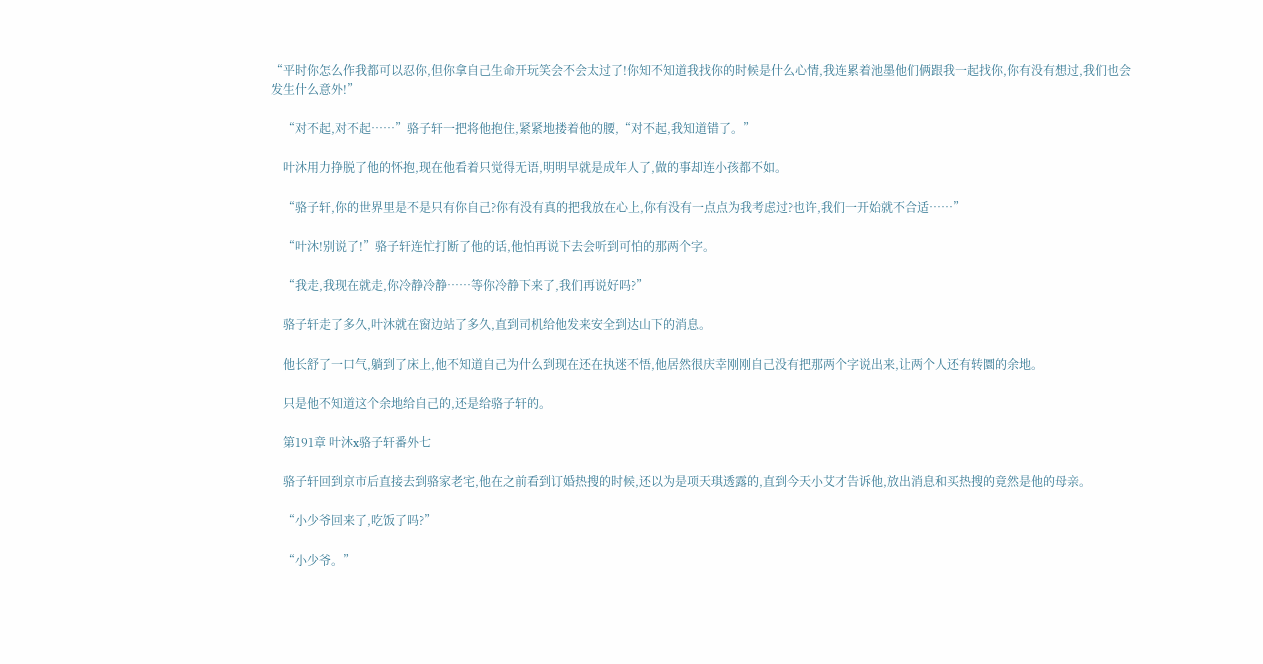“平时你怎么作我都可以忍你,但你拿自己生命开玩笑会不会太过了!你知不知道我找你的时候是什么心情,我连累着池墨他们俩跟我一起找你,你有没有想过,我们也会发生什么意外!”

    “对不起,对不起……”骆子轩一把将他抱住,紧紧地搂着他的腰,“对不起,我知道错了。”

    叶沐用力挣脱了他的怀抱,现在他看着只觉得无语,明明早就是成年人了,做的事却连小孩都不如。

    “骆子轩,你的世界里是不是只有你自己?你有没有真的把我放在心上,你有没有一点点为我考虑过?也许,我们一开始就不合适……”

    “叶沐!别说了!”骆子轩连忙打断了他的话,他怕再说下去会听到可怕的那两个字。

    “我走,我现在就走,你冷静冷静……等你冷静下来了,我们再说好吗?”

    骆子轩走了多久,叶沐就在窗边站了多久,直到司机给他发来安全到达山下的消息。

    他长舒了一口气,躺到了床上,他不知道自己为什么到现在还在执迷不悟,他居然很庆幸刚刚自己没有把那两个字说出来,让两个人还有转圜的余地。

    只是他不知道这个余地给自己的,还是给骆子轩的。

    第191章 叶沐x骆子轩番外七

    骆子轩回到京市后直接去到骆家老宅,他在之前看到订婚热搜的时候,还以为是项天琪透露的,直到今天小艾才告诉他,放出消息和买热搜的竟然是他的母亲。

    “小少爷回来了,吃饭了吗?”

    “小少爷。”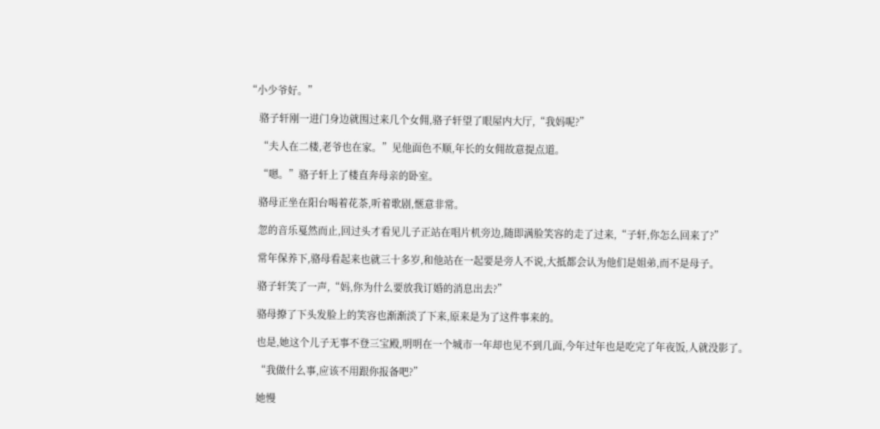“小少爷好。”

    骆子轩刚一进门身边就围过来几个女佣,骆子轩望了眼屋内大厅,“我妈呢?”

    “夫人在二楼,老爷也在家。”见他面色不顺,年长的女佣故意提点道。

    “嗯。”骆子轩上了楼直奔母亲的卧室。

    骆母正坐在阳台喝着花茶,听着歌剧,惬意非常。

    忽的音乐戛然而止,回过头才看见儿子正站在唱片机旁边,随即满脸笑容的走了过来,“子轩,你怎么回来了?”

    常年保养下,骆母看起来也就三十多岁,和他站在一起要是旁人不说,大抵都会认为他们是姐弟,而不是母子。

    骆子轩笑了一声,“妈,你为什么要放我订婚的消息出去?”

    骆母撩了下头发脸上的笑容也渐渐淡了下来,原来是为了这件事来的。

    也是,她这个儿子无事不登三宝殿,明明在一个城市一年却也见不到几面,今年过年也是吃完了年夜饭,人就没影了。

    “我做什么事,应该不用跟你报备吧?”

    她慢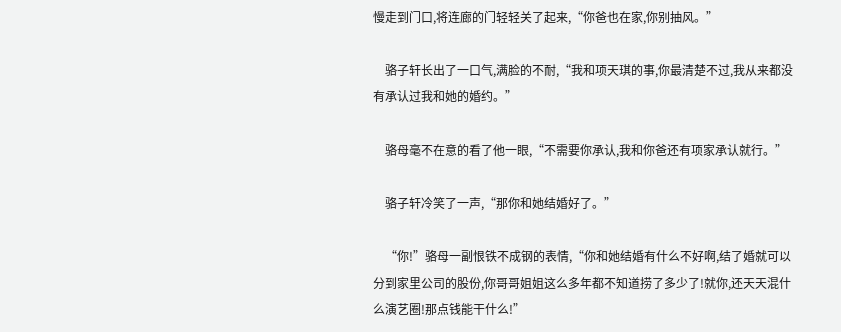慢走到门口,将连廊的门轻轻关了起来,“你爸也在家,你别抽风。”

    骆子轩长出了一口气,满脸的不耐,“我和项天琪的事,你最清楚不过,我从来都没有承认过我和她的婚约。”

    骆母毫不在意的看了他一眼,“不需要你承认,我和你爸还有项家承认就行。”

    骆子轩冷笑了一声,“那你和她结婚好了。”

    “你!”骆母一副恨铁不成钢的表情,“你和她结婚有什么不好啊,结了婚就可以分到家里公司的股份,你哥哥姐姐这么多年都不知道捞了多少了!就你,还天天混什么演艺圈!那点钱能干什么!”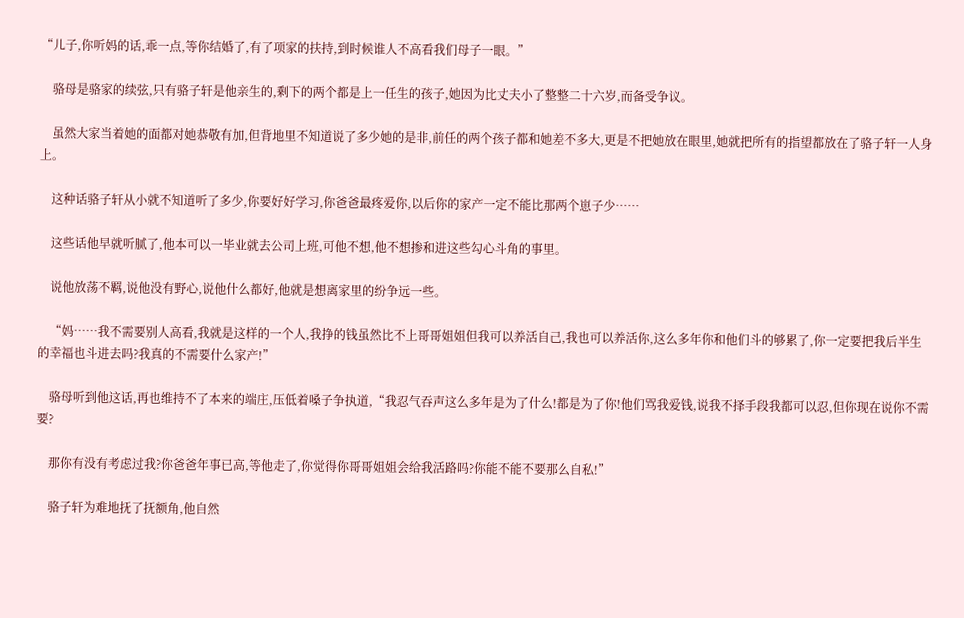“儿子,你听妈的话,乖一点,等你结婚了,有了项家的扶持,到时候谁人不高看我们母子一眼。”

    骆母是骆家的续弦,只有骆子轩是他亲生的,剩下的两个都是上一任生的孩子,她因为比丈夫小了整整二十六岁,而备受争议。

    虽然大家当着她的面都对她恭敬有加,但背地里不知道说了多少她的是非,前任的两个孩子都和她差不多大,更是不把她放在眼里,她就把所有的指望都放在了骆子轩一人身上。

    这种话骆子轩从小就不知道听了多少,你要好好学习,你爸爸最疼爱你,以后你的家产一定不能比那两个崽子少……

    这些话他早就听腻了,他本可以一毕业就去公司上班,可他不想,他不想掺和进这些勾心斗角的事里。

    说他放荡不羁,说他没有野心,说他什么都好,他就是想离家里的纷争远一些。

    “妈……我不需要别人高看,我就是这样的一个人,我挣的钱虽然比不上哥哥姐姐但我可以养活自己,我也可以养活你,这么多年你和他们斗的够累了,你一定要把我后半生的幸福也斗进去吗?我真的不需要什么家产!”

    骆母听到他这话,再也维持不了本来的端庄,压低着嗓子争执道,“我忍气吞声这么多年是为了什么!都是为了你!他们骂我爱钱,说我不择手段我都可以忍,但你现在说你不需要?

    那你有没有考虑过我?你爸爸年事已高,等他走了,你觉得你哥哥姐姐会给我活路吗?你能不能不要那么自私!”

    骆子轩为难地抚了抚额角,他自然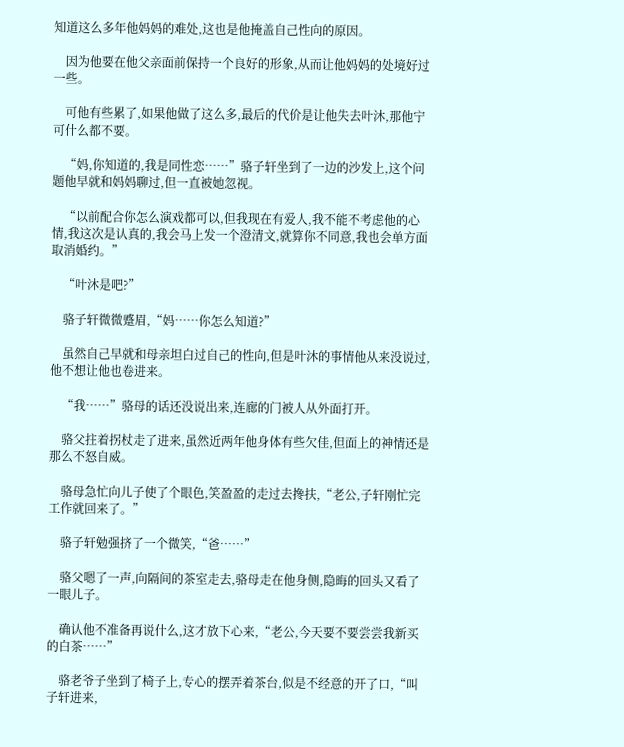知道这么多年他妈妈的难处,这也是他掩盖自己性向的原因。

    因为他要在他父亲面前保持一个良好的形象,从而让他妈妈的处境好过一些。

    可他有些累了,如果他做了这么多,最后的代价是让他失去叶沐,那他宁可什么都不要。

    “妈,你知道的,我是同性恋……”骆子轩坐到了一边的沙发上,这个问题他早就和妈妈聊过,但一直被她忽视。

    “以前配合你怎么演戏都可以,但我现在有爱人,我不能不考虑他的心情,我这次是认真的,我会马上发一个澄清文,就算你不同意,我也会单方面取消婚约。”

    “叶沐是吧?”

    骆子轩微微蹙眉,“妈……你怎么知道?”

    虽然自己早就和母亲坦白过自己的性向,但是叶沐的事情他从来没说过,他不想让他也卷进来。

    “我……”骆母的话还没说出来,连廊的门被人从外面打开。

    骆父拄着拐杖走了进来,虽然近两年他身体有些欠佳,但面上的神情还是那么不怒自威。

    骆母急忙向儿子使了个眼色,笑盈盈的走过去搀扶,“老公,子轩刚忙完工作就回来了。”

    骆子轩勉强挤了一个微笑,“爸……”

    骆父嗯了一声,向隔间的茶室走去,骆母走在他身侧,隐晦的回头又看了一眼儿子。

    确认他不准备再说什么,这才放下心来,“老公,今天要不要尝尝我新买的白茶……”

    骆老爷子坐到了椅子上,专心的摆弄着茶台,似是不经意的开了口,“叫子轩进来,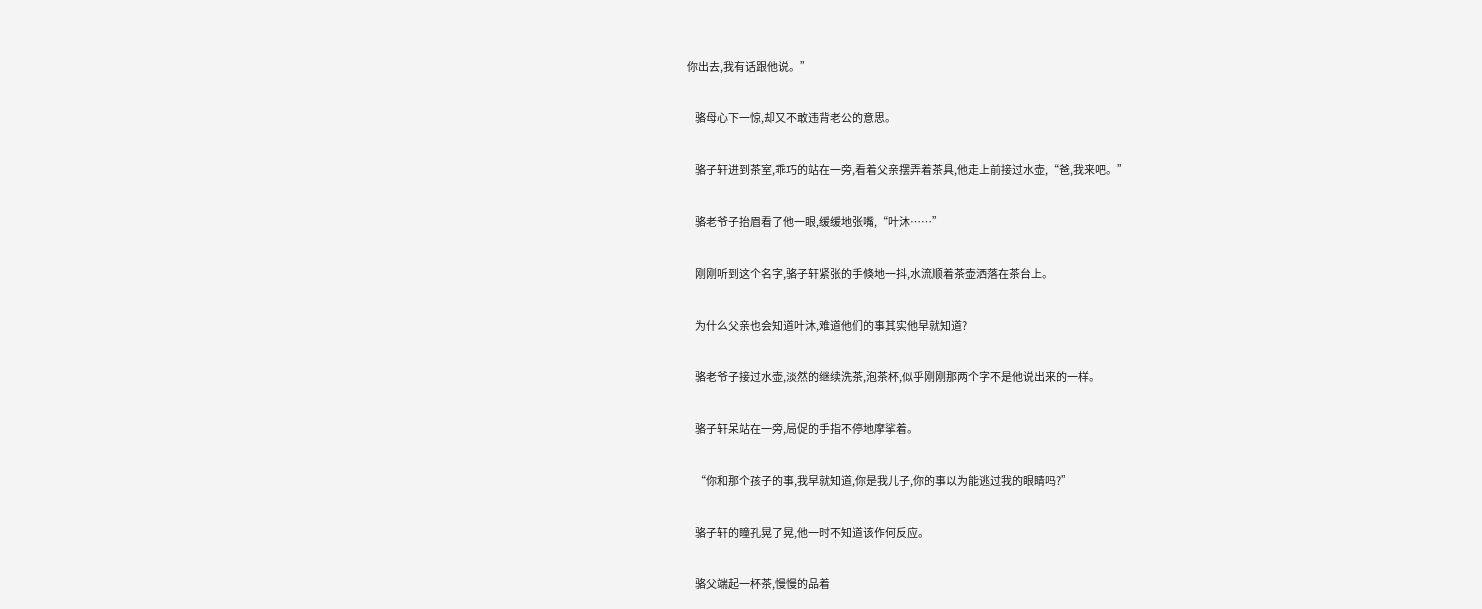你出去,我有话跟他说。”

    骆母心下一惊,却又不敢违背老公的意思。

    骆子轩进到茶室,乖巧的站在一旁,看着父亲摆弄着茶具,他走上前接过水壶,“爸,我来吧。”

    骆老爷子抬眉看了他一眼,缓缓地张嘴,“叶沐……”

    刚刚听到这个名字,骆子轩紧张的手倏地一抖,水流顺着茶壶洒落在茶台上。

    为什么父亲也会知道叶沐,难道他们的事其实他早就知道?

    骆老爷子接过水壶,淡然的继续洗茶,泡茶杯,似乎刚刚那两个字不是他说出来的一样。

    骆子轩呆站在一旁,局促的手指不停地摩挲着。

    “你和那个孩子的事,我早就知道,你是我儿子,你的事以为能逃过我的眼睛吗?”

    骆子轩的瞳孔晃了晃,他一时不知道该作何反应。

    骆父端起一杯茶,慢慢的品着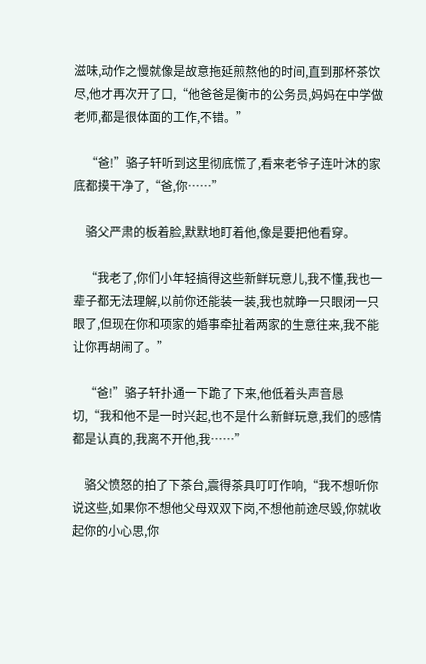滋味,动作之慢就像是故意拖延煎熬他的时间,直到那杯茶饮尽,他才再次开了口,“他爸爸是衡市的公务员,妈妈在中学做老师,都是很体面的工作,不错。”

    “爸!”骆子轩听到这里彻底慌了,看来老爷子连叶沐的家底都摸干净了,“爸,你……”

    骆父严肃的板着脸,默默地盯着他,像是要把他看穿。

    “我老了,你们小年轻搞得这些新鲜玩意儿,我不懂,我也一辈子都无法理解,以前你还能装一装,我也就睁一只眼闭一只眼了,但现在你和项家的婚事牵扯着两家的生意往来,我不能让你再胡闹了。”

    “爸!”骆子轩扑通一下跪了下来,他低着头声音恳切,“我和他不是一时兴起,也不是什么新鲜玩意,我们的感情都是认真的,我离不开他,我……”

    骆父愤怒的拍了下茶台,震得茶具叮叮作响,“我不想听你说这些,如果你不想他父母双双下岗,不想他前途尽毁,你就收起你的小心思,你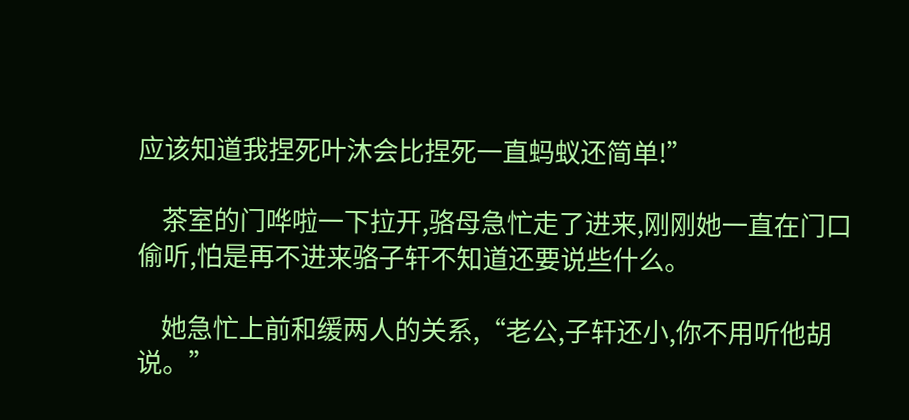应该知道我捏死叶沐会比捏死一直蚂蚁还简单!”

    茶室的门哗啦一下拉开,骆母急忙走了进来,刚刚她一直在门口偷听,怕是再不进来骆子轩不知道还要说些什么。

    她急忙上前和缓两人的关系,“老公,子轩还小,你不用听他胡说。”